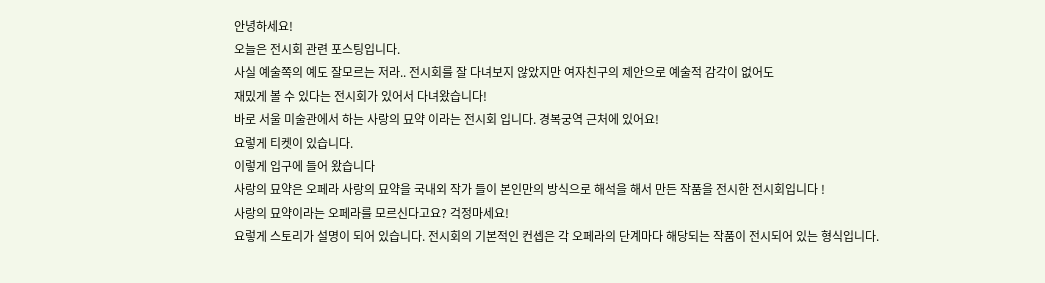안녕하세요!
오늘은 전시회 관련 포스팅입니다.
사실 예술쪽의 예도 잘모르는 저라.. 전시회를 잘 다녀보지 않았지만 여자친구의 제안으로 예술적 감각이 없어도
재밌게 볼 수 있다는 전시회가 있어서 다녀왔습니다!
바로 서울 미술관에서 하는 사랑의 묘약 이라는 전시회 입니다. 경복궁역 근처에 있어요!
요렇게 티켓이 있습니다.
이렇게 입구에 들어 왔습니다
사랑의 묘약은 오페라 사랑의 묘약을 국내외 작가 들이 본인만의 방식으로 해석을 해서 만든 작품을 전시한 전시회입니다 !
사랑의 묘약이라는 오페라를 모르신다고요? 걱정마세요!
요렇게 스토리가 설명이 되어 있습니다. 전시회의 기본적인 컨셉은 각 오페라의 단계마다 해당되는 작품이 전시되어 있는 형식입니다.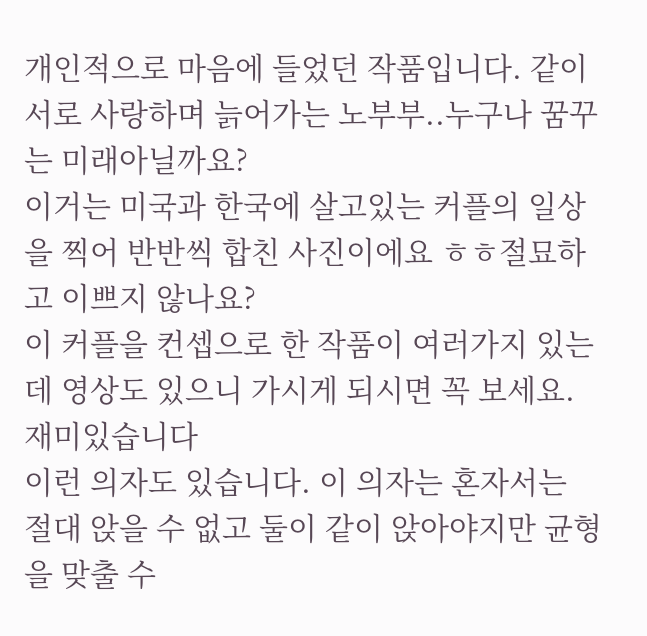개인적으로 마음에 들었던 작품입니다. 같이 서로 사랑하며 늙어가는 노부부..누구나 꿈꾸는 미래아닐까요?
이거는 미국과 한국에 살고있는 커플의 일상을 찍어 반반씩 합친 사진이에요 ㅎㅎ절묘하고 이쁘지 않나요?
이 커플을 컨셉으로 한 작품이 여러가지 있는데 영상도 있으니 가시게 되시면 꼭 보세요. 재미있습니다
이런 의자도 있습니다. 이 의자는 혼자서는 절대 앉을 수 없고 둘이 같이 앉아야지만 균형을 맞출 수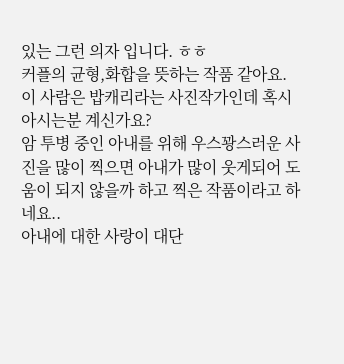있는 그런 의자 입니다. ㅎㅎ
커플의 균형,화합을 뜻하는 작품 같아요.
이 사람은 밥캐리라는 사진작가인데 혹시 아시는분 계신가요?
암 투병 중인 아내를 위해 우스꽝스러운 사진을 많이 찍으면 아내가 많이 웃게되어 도움이 되지 않을까 하고 찍은 작품이라고 하네요..
아내에 대한 사랑이 대단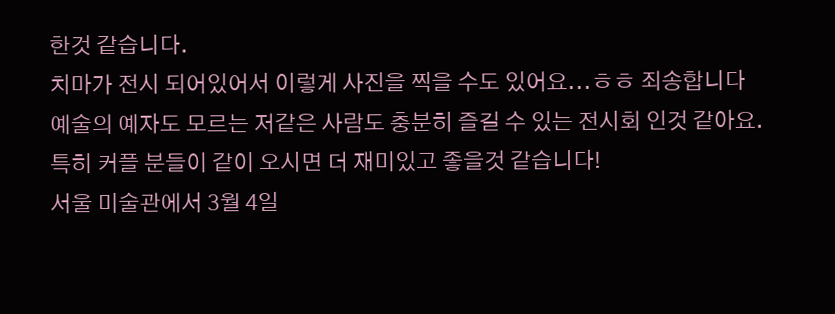한것 같습니다.
치마가 전시 되어있어서 이렇게 사진을 찍을 수도 있어요...ㅎㅎ 죄송합니다
예술의 예자도 모르는 저같은 사람도 충분히 즐길 수 있는 전시회 인것 같아요. 특히 커플 분들이 같이 오시면 더 재미있고 좋을것 같습니다!
서울 미술관에서 3월 4일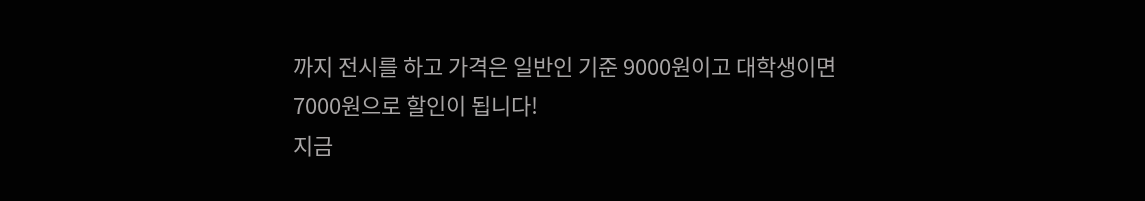까지 전시를 하고 가격은 일반인 기준 9000원이고 대학생이면 7000원으로 할인이 됩니다!
지금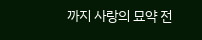까지 사랑의 묘약 전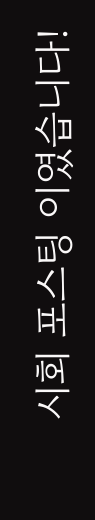시회 포스팅 이였습니다!